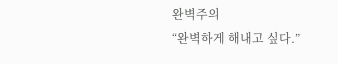완벽주의
“완벽하게 해내고 싶다.”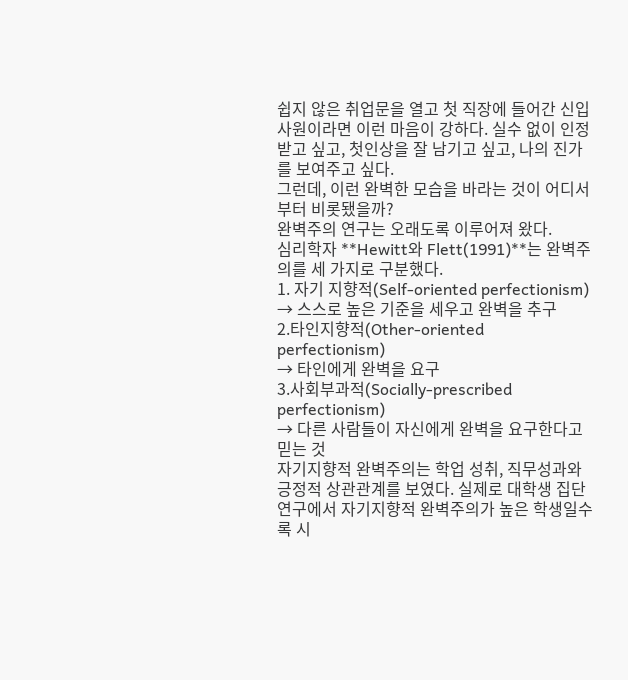쉽지 않은 취업문을 열고 첫 직장에 들어간 신입사원이라면 이런 마음이 강하다. 실수 없이 인정받고 싶고, 첫인상을 잘 남기고 싶고, 나의 진가를 보여주고 싶다.
그런데, 이런 완벽한 모습을 바라는 것이 어디서부터 비롯됐을까?
완벽주의 연구는 오래도록 이루어져 왔다.
심리학자 **Hewitt와 Flett(1991)**는 완벽주의를 세 가지로 구분했다.
1. 자기 지향적(Self-oriented perfectionism)
→ 스스로 높은 기준을 세우고 완벽을 추구
2.타인지향적(Other-oriented perfectionism)
→ 타인에게 완벽을 요구
3.사회부과적(Socially-prescribed perfectionism)
→ 다른 사람들이 자신에게 완벽을 요구한다고 믿는 것
자기지향적 완벽주의는 학업 성취, 직무성과와 긍정적 상관관계를 보였다. 실제로 대학생 집단 연구에서 자기지향적 완벽주의가 높은 학생일수록 시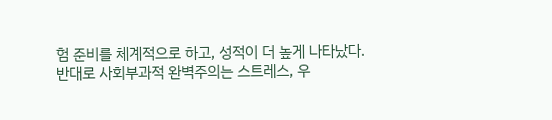험 준비를 체계적으로 하고, 성적이 더 높게 나타났다.
반대로 사회부과적 완벽주의는 스트레스, 우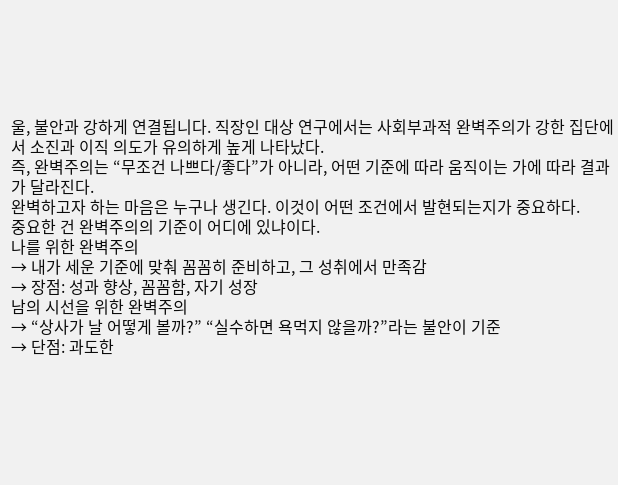울, 불안과 강하게 연결됩니다. 직장인 대상 연구에서는 사회부과적 완벽주의가 강한 집단에서 소진과 이직 의도가 유의하게 높게 나타났다.
즉, 완벽주의는 “무조건 나쁘다/좋다”가 아니라, 어떤 기준에 따라 움직이는 가에 따라 결과가 달라진다.
완벽하고자 하는 마음은 누구나 생긴다. 이것이 어떤 조건에서 발현되는지가 중요하다.
중요한 건 완벽주의의 기준이 어디에 있냐이다.
나를 위한 완벽주의
→ 내가 세운 기준에 맞춰 꼼꼼히 준비하고, 그 성취에서 만족감
→ 장점: 성과 향상, 꼼꼼함, 자기 성장
남의 시선을 위한 완벽주의
→ “상사가 날 어떻게 볼까?” “실수하면 욕먹지 않을까?”라는 불안이 기준
→ 단점: 과도한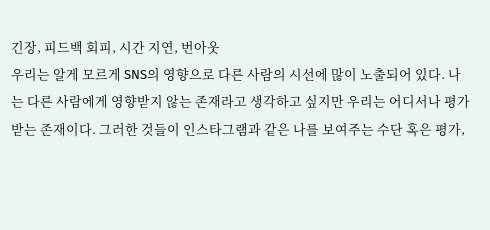긴장, 피드백 회피, 시간 지연, 번아웃
우리는 알게 모르게 SNS의 영향으로 다른 사람의 시선에 많이 노출되어 있다. 나는 다른 사람에게 영향받지 않는 존재라고 생각하고 싶지만 우리는 어디서나 평가받는 존재이다. 그러한 것들이 인스타그램과 같은 나를 보여주는 수단 혹은 평가,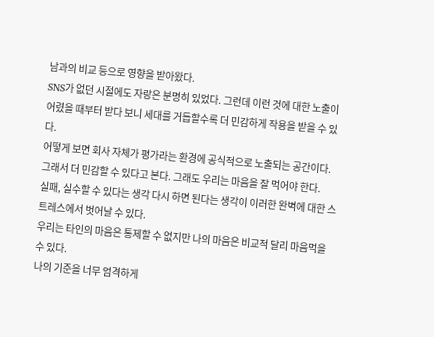남과의 비교 등으로 영향을 받아왔다.
SNS가 없던 시절에도 자랑은 분명히 있었다. 그런데 이런 것에 대한 노출이 어렸을 때부터 받다 보니 세대를 거듭할수록 더 민감하게 작용을 받을 수 있다.
어떻게 보면 회사 자체가 평가라는 환경에 공식적으로 노출되는 공간이다.
그래서 더 민감할 수 있다고 본다. 그래도 우리는 마음을 잘 먹어야 한다.
실패, 실수할 수 있다는 생각 다시 하면 된다는 생각이 이러한 완벽에 대한 스트레스에서 벗어날 수 있다.
우리는 타인의 마음은 통제할 수 없지만 나의 마음은 비교적 달리 마음먹을 수 있다.
나의 기준을 너무 엄격하게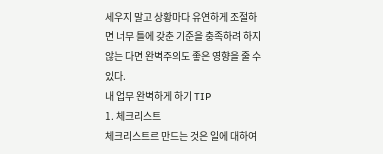세우지 말고 상황마다 유연하게 조절하면 너무 틀에 갖춘 기준을 충족하려 하지 않는 다면 완벽주의도 좋은 영향을 줄 수 있다.
내 업무 완벽하게 하기 TIP
1. 체크리스트
체크리스트르 만드는 것은 일에 대하여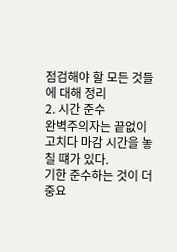점검해야 할 모든 것들에 대해 정리
2. 시간 준수
완벽주의자는 끝없이 고치다 마감 시간을 놓칠 떄가 있다.
기한 준수하는 것이 더 중요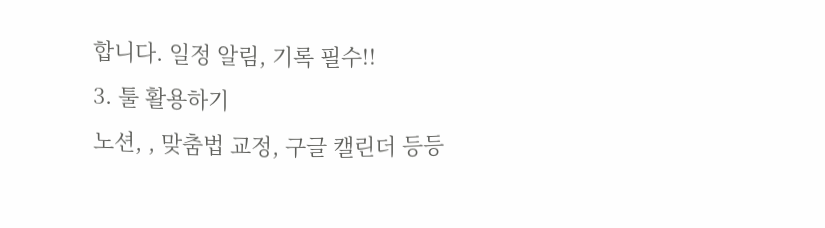합니다. 일정 알림, 기록 필수!!
3. 툴 활용하기
노션, , 맞춤법 교정, 구글 캘린더 등등